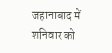जहानाबाद में शनिवार को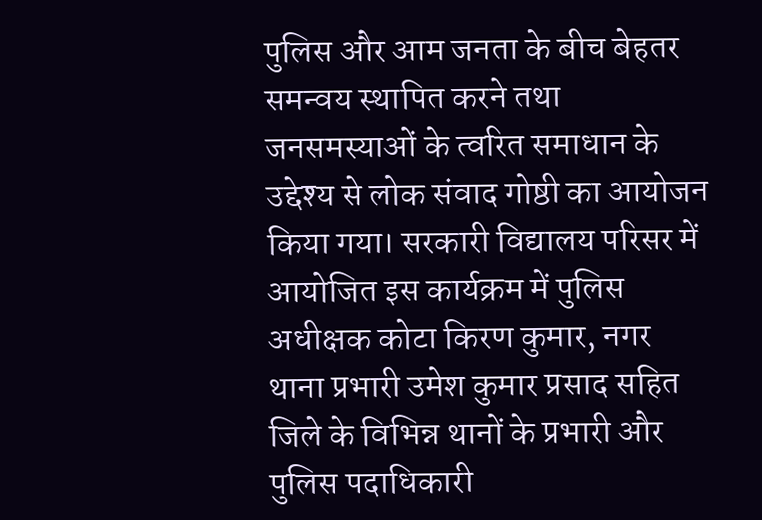पुलिस और आम जनता के बीच बेहतर समन्वय स्थापित करने तथा जनसमस्याओं के त्वरित समाधान के उद्देश्य से लोक संवाद गोष्ठी का आयोजन किया गया। सरकारी विद्यालय परिसर में आयोजित इस कार्यक्रम में पुलिस अधीक्षक कोटा किरण कुमार, नगर थाना प्रभारी उमेश कुमार प्रसाद सहित जिले के विभिन्न थानों के प्रभारी और पुलिस पदाधिकारी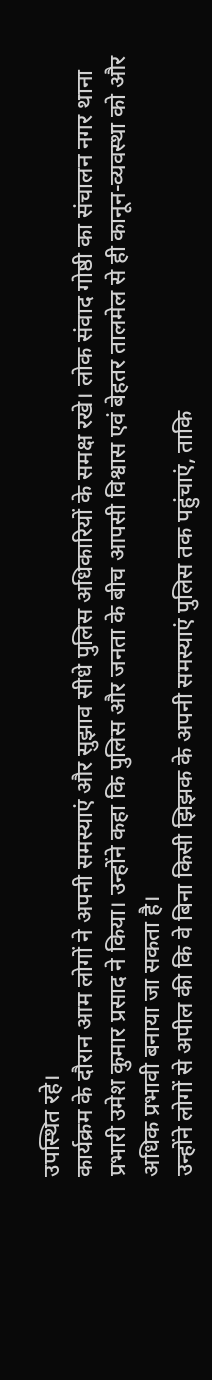उपस्थित रहे।
कार्यक्रम के दौरान आम लोगों ने अपनी समस्याएं और सुझाव सीधे पुलिस अधिकारियों के समक्ष रखे। लोक संवाद गोष्ठी का संचालन नगर थाना प्रभारी उमेश कुमार प्रसाद ने किया। उन्होंने कहा कि पुलिस और जनता के बीच आपसी विश्वास एवं बेहतर तालमेल से ही कानून-व्यवस्था को और अधिक प्रभावी बनाया जा सकता है।
उन्होंने लोगों से अपील की कि वे बिना किसी झिझक के अपनी समस्याएं पुलिस तक पहुंचाएं, ताकि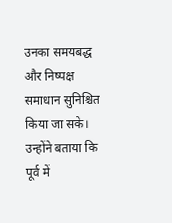उनका समयबद्ध और निष्पक्ष समाधान सुनिश्चित किया जा सके। उन्होंने बताया कि पूर्व में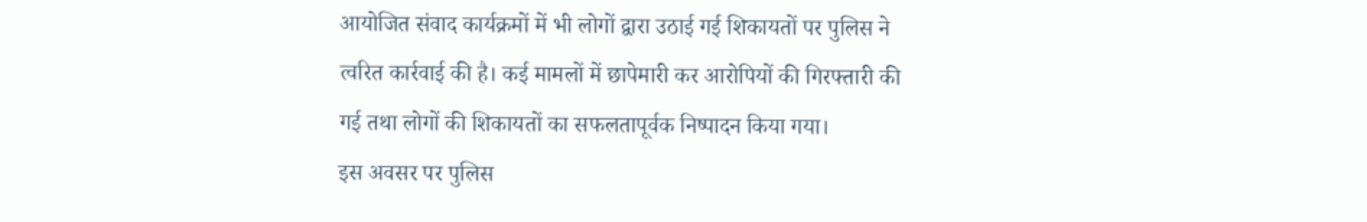आयोजित संवाद कार्यक्रमों में भी लोगों द्वारा उठाई गई शिकायतों पर पुलिस ने त्वरित कार्रवाई की है। कई मामलों में छापेमारी कर आरोपियों की गिरफ्तारी की गई तथा लोगों की शिकायतों का सफलतापूर्वक निष्पादन किया गया।
इस अवसर पर पुलिस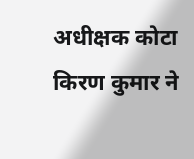अधीक्षक कोटा किरण कुमार ने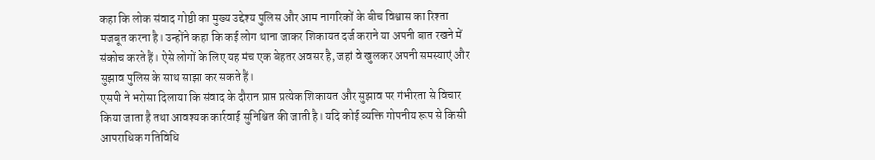कहा कि लोक संवाद गोष्ठी का मुख्य उद्देश्य पुलिस और आम नागरिकों के बीच विश्वास का रिश्ता मजबूत करना है। उन्होंने कहा कि कई लोग थाना जाकर शिकायत दर्ज कराने या अपनी बात रखने में संकोच करते हैं। ऐसे लोगों के लिए यह मंच एक बेहतर अवसर है, जहां वे खुलकर अपनी समस्याएं और सुझाव पुलिस के साथ साझा कर सकते हैं।
एसपी ने भरोसा दिलाया कि संवाद के दौरान प्राप्त प्रत्येक शिकायत और सुझाव पर गंभीरता से विचार किया जाता है तथा आवश्यक कार्रवाई सुनिश्चित की जाती है। यदि कोई व्यक्ति गोपनीय रूप से किसी आपराधिक गतिविधि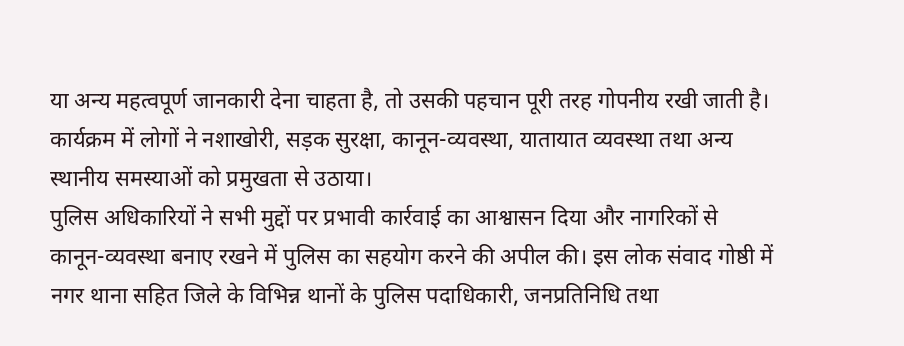या अन्य महत्वपूर्ण जानकारी देना चाहता है, तो उसकी पहचान पूरी तरह गोपनीय रखी जाती है। कार्यक्रम में लोगों ने नशाखोरी, सड़क सुरक्षा, कानून-व्यवस्था, यातायात व्यवस्था तथा अन्य स्थानीय समस्याओं को प्रमुखता से उठाया।
पुलिस अधिकारियों ने सभी मुद्दों पर प्रभावी कार्रवाई का आश्वासन दिया और नागरिकों से कानून-व्यवस्था बनाए रखने में पुलिस का सहयोग करने की अपील की। इस लोक संवाद गोष्ठी में नगर थाना सहित जिले के विभिन्न थानों के पुलिस पदाधिकारी, जनप्रतिनिधि तथा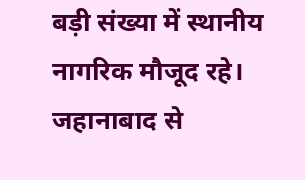बड़ी संख्या में स्थानीय नागरिक मौजूद रहे।
जहानाबाद से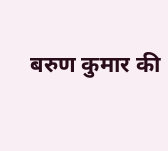बरुण कुमार की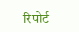रिपोर्ट